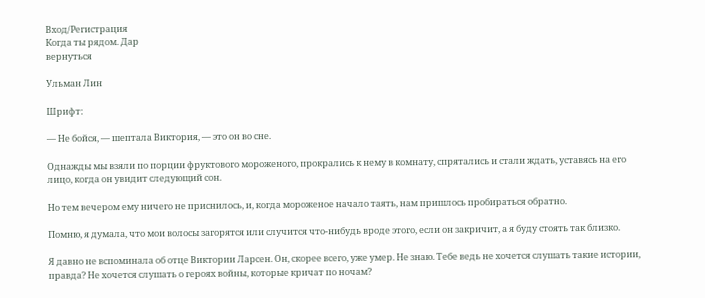Вход/Регистрация
Когда ты рядом. Дар
вернуться

Ульман Лин

Шрифт:

— Не бойся, — шептала Виктория, — это он во сне.

Однажды мы взяли по порции фруктового мороженого, прокрались к нему в комнату, спрятались и стали ждать, уставясь на его лицо, когда он увидит следующий сон.

Но тем вечером ему ничего не приснилось, и, когда мороженое начало таять, нам пришлось пробираться обратно.

Помню, я думала, что мои волосы загорятся или случится что-нибудь вроде этого, если он закричит, а я буду стоять так близко.

Я давно не вспоминала об отце Виктории Ларсен. Он, скорее всего, уже умер. Не знаю. Тебе ведь не хочется слушать такие истории, правда? Не хочется слушать о героях войны, которые кричат по ночам?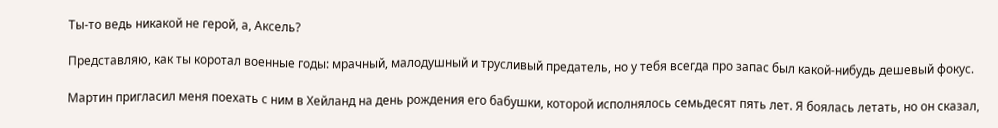Ты-то ведь никакой не герой, а, Аксель?

Представляю, как ты коротал военные годы: мрачный, малодушный и трусливый предатель, но у тебя всегда про запас был какой-нибудь дешевый фокус.

Мартин пригласил меня поехать с ним в Хейланд на день рождения его бабушки, которой исполнялось семьдесят пять лет. Я боялась летать, но он сказал,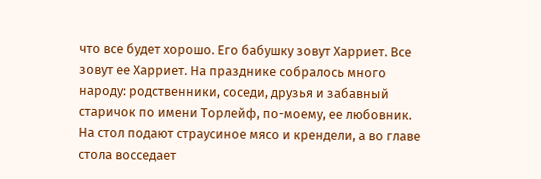что все будет хорошо. Его бабушку зовут Харриет. Все зовут ее Харриет. На празднике собралось много народу: родственники, соседи, друзья и забавный старичок по имени Торлейф, по-моему, ее любовник. На стол подают страусиное мясо и крендели, а во главе стола восседает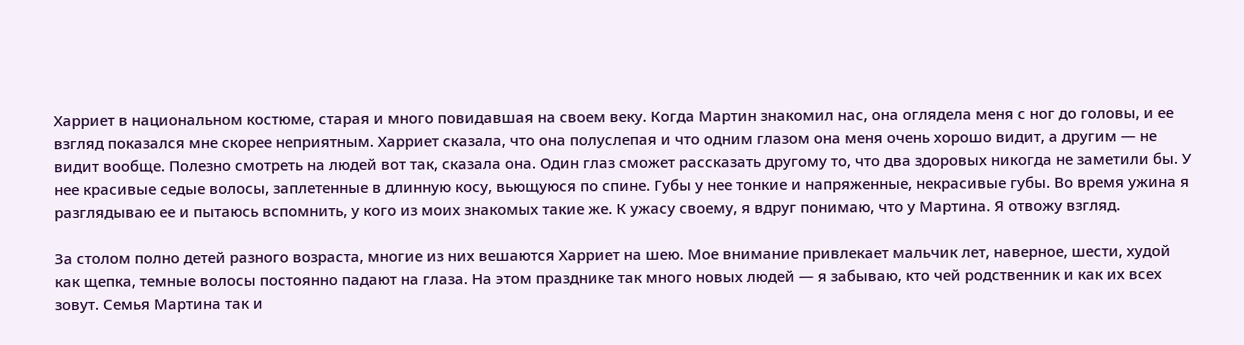Харриет в национальном костюме, старая и много повидавшая на своем веку. Когда Мартин знакомил нас, она оглядела меня с ног до головы, и ее взгляд показался мне скорее неприятным. Харриет сказала, что она полуслепая и что одним глазом она меня очень хорошо видит, а другим — не видит вообще. Полезно смотреть на людей вот так, сказала она. Один глаз сможет рассказать другому то, что два здоровых никогда не заметили бы. У нее красивые седые волосы, заплетенные в длинную косу, вьющуюся по спине. Губы у нее тонкие и напряженные, некрасивые губы. Во время ужина я разглядываю ее и пытаюсь вспомнить, у кого из моих знакомых такие же. К ужасу своему, я вдруг понимаю, что у Мартина. Я отвожу взгляд.

За столом полно детей разного возраста, многие из них вешаются Харриет на шею. Мое внимание привлекает мальчик лет, наверное, шести, худой как щепка, темные волосы постоянно падают на глаза. На этом празднике так много новых людей — я забываю, кто чей родственник и как их всех зовут. Семья Мартина так и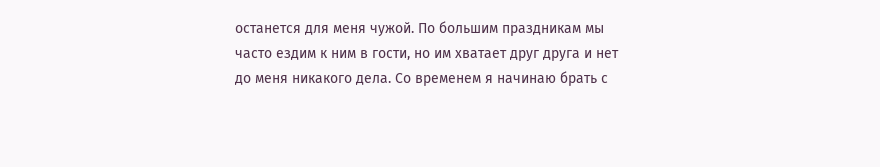останется для меня чужой. По большим праздникам мы часто ездим к ним в гости, но им хватает друг друга и нет до меня никакого дела. Со временем я начинаю брать с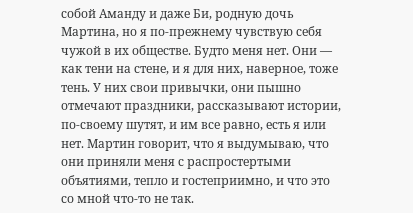собой Аманду и даже Би, родную дочь Мартина, но я по-прежнему чувствую себя чужой в их обществе. Будто меня нет. Они — как тени на стене, и я для них, наверное, тоже тень. У них свои привычки, они пышно отмечают праздники, рассказывают истории, по-своему шутят, и им все равно, есть я или нет. Мартин говорит, что я выдумываю, что они приняли меня с распростертыми объятиями, тепло и гостеприимно, и что это со мной что-то не так.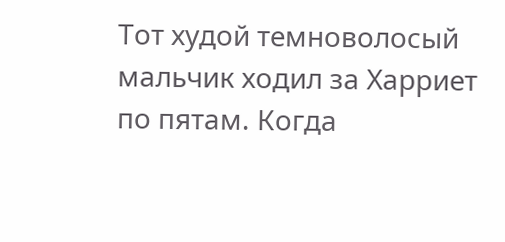Тот худой темноволосый мальчик ходил за Харриет по пятам. Когда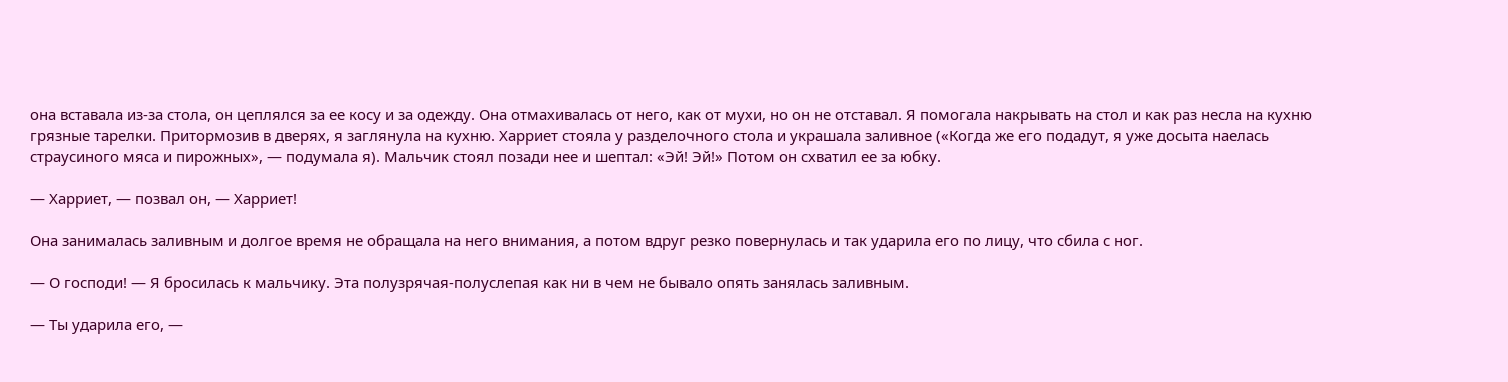она вставала из-за стола, он цеплялся за ее косу и за одежду. Она отмахивалась от него, как от мухи, но он не отставал. Я помогала накрывать на стол и как раз несла на кухню грязные тарелки. Притормозив в дверях, я заглянула на кухню. Харриет стояла у разделочного стола и украшала заливное («Когда же его подадут, я уже досыта наелась страусиного мяса и пирожных», — подумала я). Мальчик стоял позади нее и шептал: «Эй! Эй!» Потом он схватил ее за юбку.

— Харриет, — позвал он, — Харриет!

Она занималась заливным и долгое время не обращала на него внимания, а потом вдруг резко повернулась и так ударила его по лицу, что сбила с ног.

— О господи! — Я бросилась к мальчику. Эта полузрячая-полуслепая как ни в чем не бывало опять занялась заливным.

— Ты ударила его, —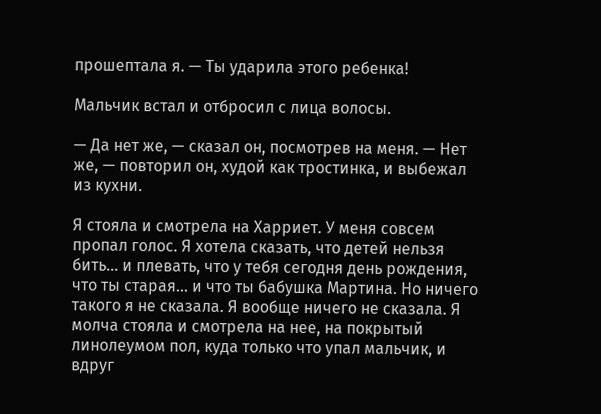прошептала я. — Ты ударила этого ребенка!

Мальчик встал и отбросил с лица волосы.

— Да нет же, — сказал он, посмотрев на меня. — Нет же, — повторил он, худой как тростинка, и выбежал из кухни.

Я стояла и смотрела на Харриет. У меня совсем пропал голос. Я хотела сказать, что детей нельзя бить… и плевать, что у тебя сегодня день рождения, что ты старая… и что ты бабушка Мартина. Но ничего такого я не сказала. Я вообще ничего не сказала. Я молча стояла и смотрела на нее, на покрытый линолеумом пол, куда только что упал мальчик, и вдруг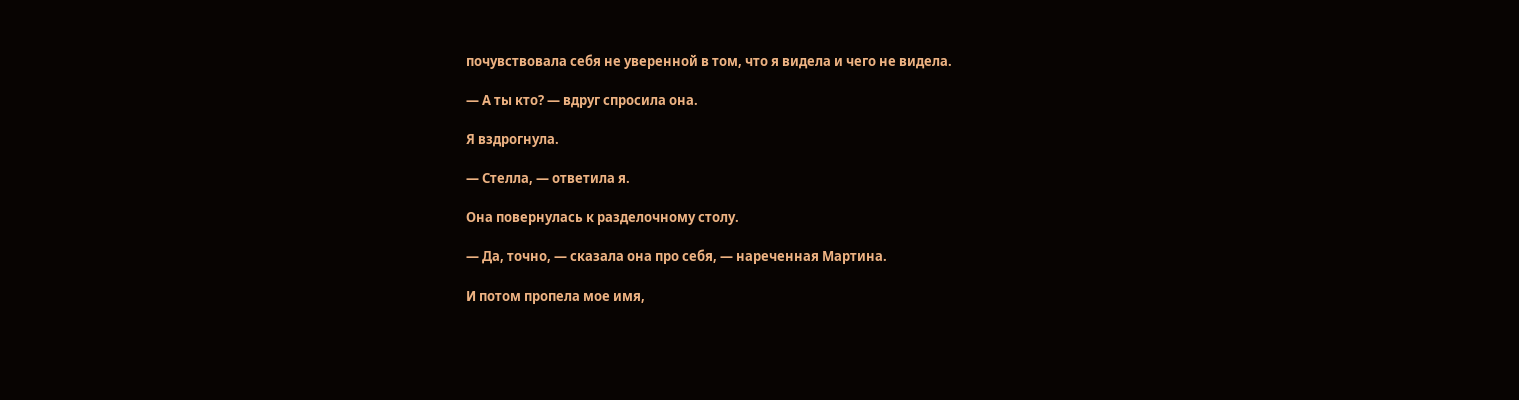почувствовала себя не уверенной в том, что я видела и чего не видела.

— А ты кто? — вдруг спросила она.

Я вздрогнула.

— Стелла, — ответила я.

Она повернулась к разделочному столу.

— Да, точно, — сказала она про себя, — нареченная Мартина.

И потом пропела мое имя,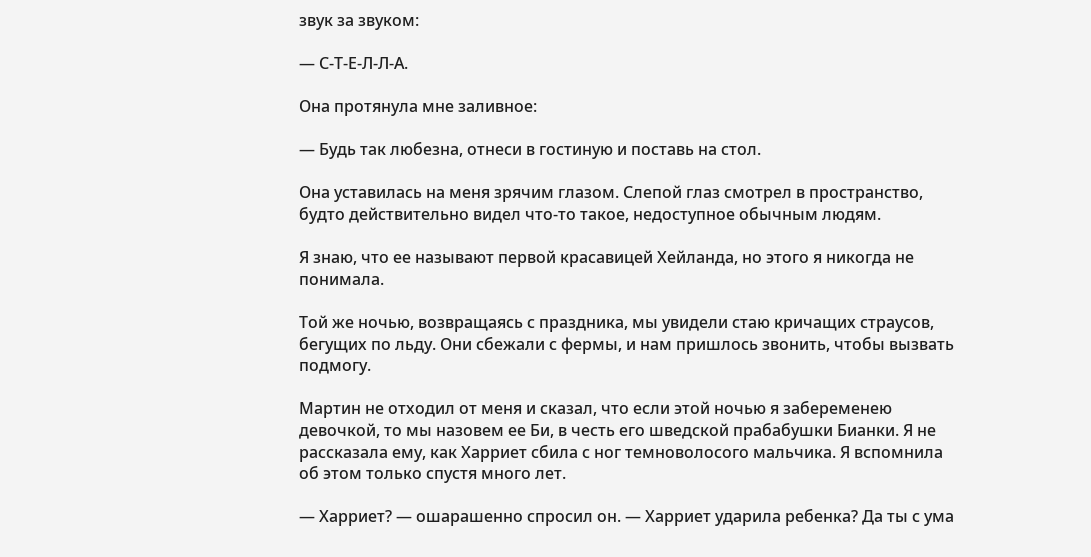звук за звуком:

— С-Т-Е-Л-Л-А.

Она протянула мне заливное:

— Будь так любезна, отнеси в гостиную и поставь на стол.

Она уставилась на меня зрячим глазом. Слепой глаз смотрел в пространство, будто действительно видел что-то такое, недоступное обычным людям.

Я знаю, что ее называют первой красавицей Хейланда, но этого я никогда не понимала.

Той же ночью, возвращаясь с праздника, мы увидели стаю кричащих страусов, бегущих по льду. Они сбежали с фермы, и нам пришлось звонить, чтобы вызвать подмогу.

Мартин не отходил от меня и сказал, что если этой ночью я забеременею девочкой, то мы назовем ее Би, в честь его шведской прабабушки Бианки. Я не рассказала ему, как Харриет сбила с ног темноволосого мальчика. Я вспомнила об этом только спустя много лет.

— Харриет? — ошарашенно спросил он. — Харриет ударила ребенка? Да ты с ума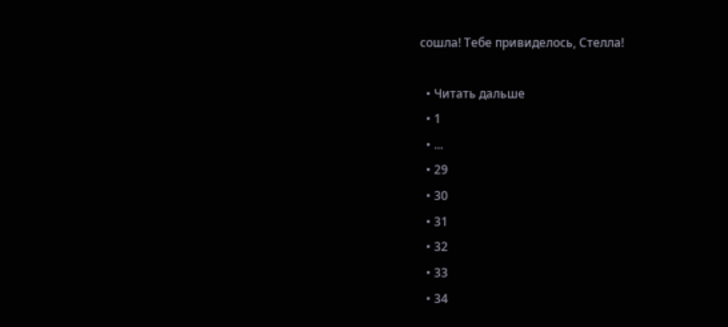сошла! Тебе привиделось, Стелла!

  • Читать дальше
  • 1
  • ...
  • 29
  • 30
  • 31
  • 32
  • 33
  • 34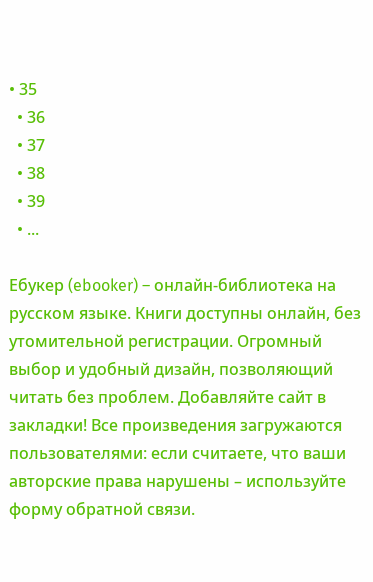• 35
  • 36
  • 37
  • 38
  • 39
  • ...

Ебукер (ebooker) – онлайн-библиотека на русском языке. Книги доступны онлайн, без утомительной регистрации. Огромный выбор и удобный дизайн, позволяющий читать без проблем. Добавляйте сайт в закладки! Все произведения загружаются пользователями: если считаете, что ваши авторские права нарушены – используйте форму обратной связи.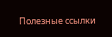Полезные ссылки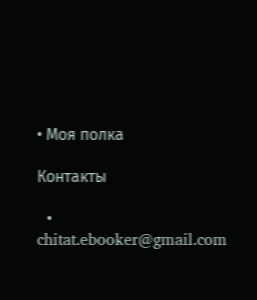• Моя полка

Контакты

  • chitat.ebooker@gmail.com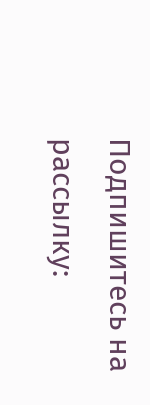Подпишитесь на рассылку: